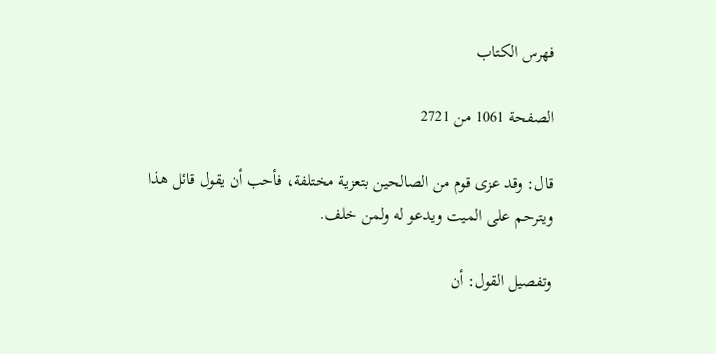فهرس الكتاب

الصفحة 1061 من 2721

قال: وقد عزى قوم من الصالحين بتعزية مختلفة، فأحب أن يقول قائل هذا ويترحم على الميت ويدعو له ولمن خلف.

وتفصيل القول: أن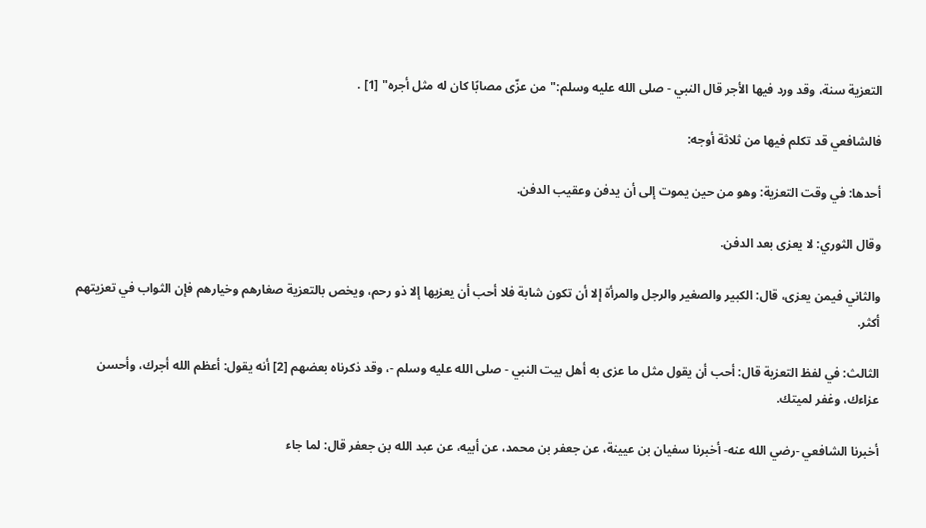التعزية سنة، وقد ورد فيها الأجر قال النبي - صلى الله عليه وسلم:"من عزّى مصابًا كان له مثل أجره" [1] .

فالشافعي قد تكلم فيها من ثلاثة أوجه:

أحدها: في وقت التعزية: وهو من حين يموت إلى أن يدفن وعقيب الدفن.

وقال الثوري: لا يعزى بعد الدفن.

والثاني فيمن يعزى، قال: الكبير والصغير والرجل والمرأة إلا أن تكون شابة فلا أحب أن يعزيها إلا ذو رحم، ويخص بالتعزية صغارهم وخيارهم فإن الثواب في تعزيتهم أكثر.

الثالث: في لفظ التعزية قال: أحب أن يقول مثل ما عزى به أهل بيت النبي - صلى الله عليه وسلم -، وقد ذكرناه بعضهم [2] أنه يقول: أعظم الله أجرك، وأحسن عزاءك، وغفر لميتك.

أخبرنا الشافعي -رضي الله عنه- أخبرنا سفيان بن عيينة، عن جعفر بن محمد، عن أبيه، عن عبد الله بن جعفر قال: لما جاء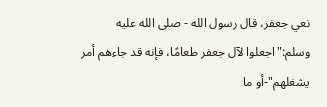نعي جعفر، قال رسول الله - صلى الله عليه وسلم:"اجعلوا لآل جعفر طعامًا، فإنه قد جاءهم أمر يشغلهم"-أو ما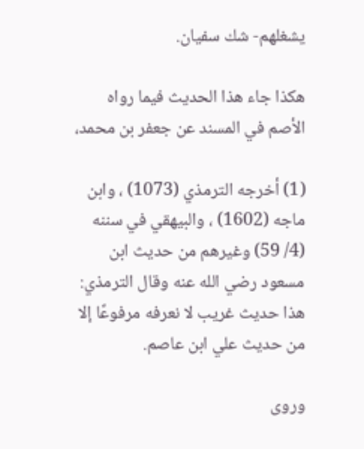يشغلهم- شك سفيان.

هكذا جاء هذا الحديث فيما رواه الأصم في المسند عن جعفر بن محمد،

(1) أخرجه الترمذي (1073) ، وابن ماجه (1602) ، والبيهقي في سننه (4/ 59) وغيرهم من حديث ابن مسعود رضي الله عنه وقال الترمذي: هذا حديث غريب لا نعرفه مرفوعًا إلا من حديث علي ابن عاصم.

وروى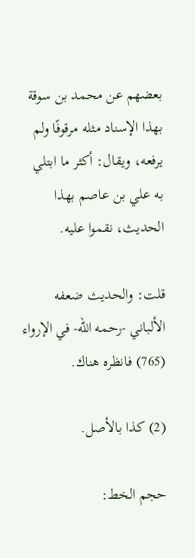بعضهم عن محمد بن سوقة بهذا الإسناد مثله مرقوفًا ولم يرفعه، ويقال: أكثر ما ابتلي به علي بن عاصم بهذا الحديث، نقموا عليه.

قلت: والحديث ضعفه الألباني -رحمه الله- في الإرواء (765) فانظره هناك.

(2) كذا بالأصل.

حجم الخط: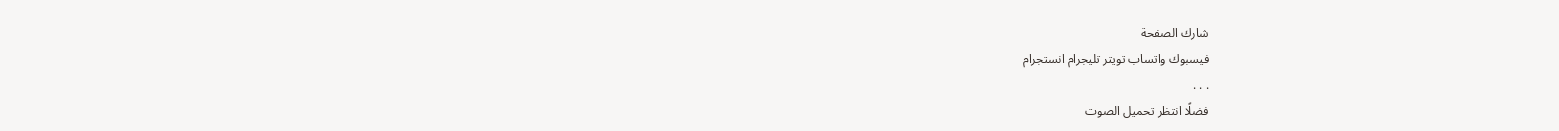شارك الصفحة
فيسبوك واتساب تويتر تليجرام انستجرام
. . .
فضلًا انتظر تحميل الصوت